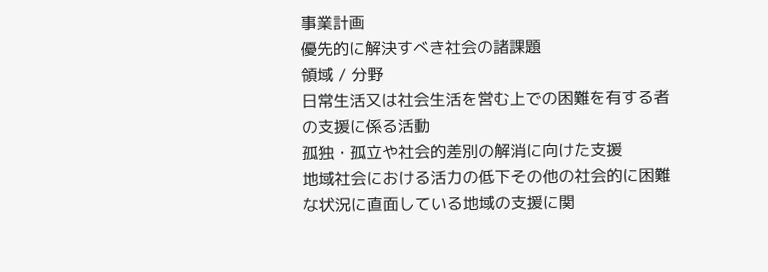事業計画
優先的に解決すべき社会の諸課題
領域 / 分野
日常生活又は社会生活を営む上での困難を有する者の支援に係る活動
孤独・孤立や社会的差別の解消に向けた支援
地域社会における活力の低下その他の社会的に困難な状況に直面している地域の支援に関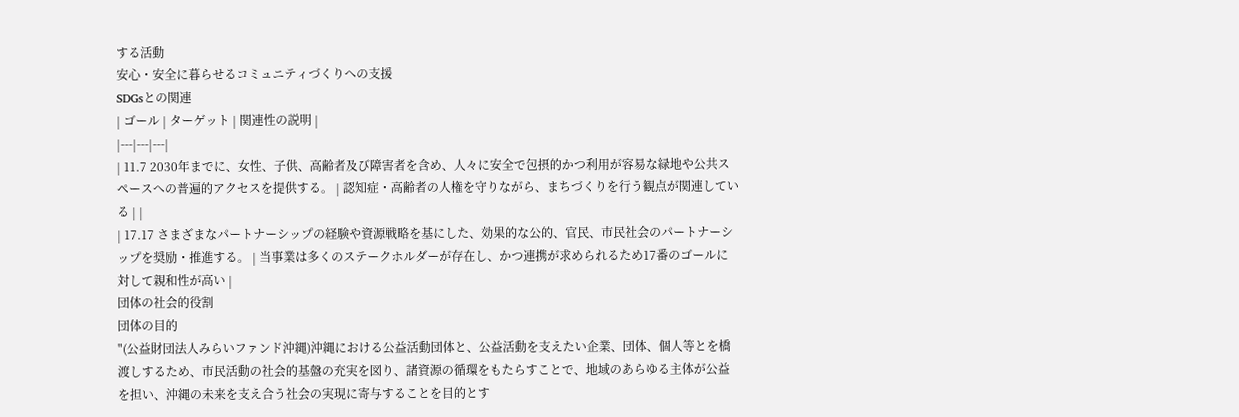する活動
安心・安全に暮らせるコミュニティづくりへの支援
SDGsとの関連
| ゴール | ターゲット | 関連性の説明 |
|---|---|---|
| 11.7 2030年までに、女性、子供、高齢者及び障害者を含め、人々に安全で包摂的かつ利用が容易な緑地や公共スペースへの普遍的アクセスを提供する。 | 認知症・高齢者の人権を守りながら、まちづくりを行う観点が関連している | |
| 17.17 さまざまなパートナーシップの経験や資源戦略を基にした、効果的な公的、官民、市民社会のパートナーシップを奨励・推進する。 | 当事業は多くのステークホルダーが存在し、かつ連携が求められるため17番のゴールに対して親和性が高い |
団体の社会的役割
団体の目的
"(公益財団法人みらいファンド沖縄)沖縄における公益活動団体と、公益活動を支えたい企業、団体、個人等とを橋渡しするため、市民活動の社会的基盤の充実を図り、諸資源の循環をもたらすことで、地域のあらゆる主体が公益を担い、沖縄の未来を支え合う社会の実現に寄与することを目的とす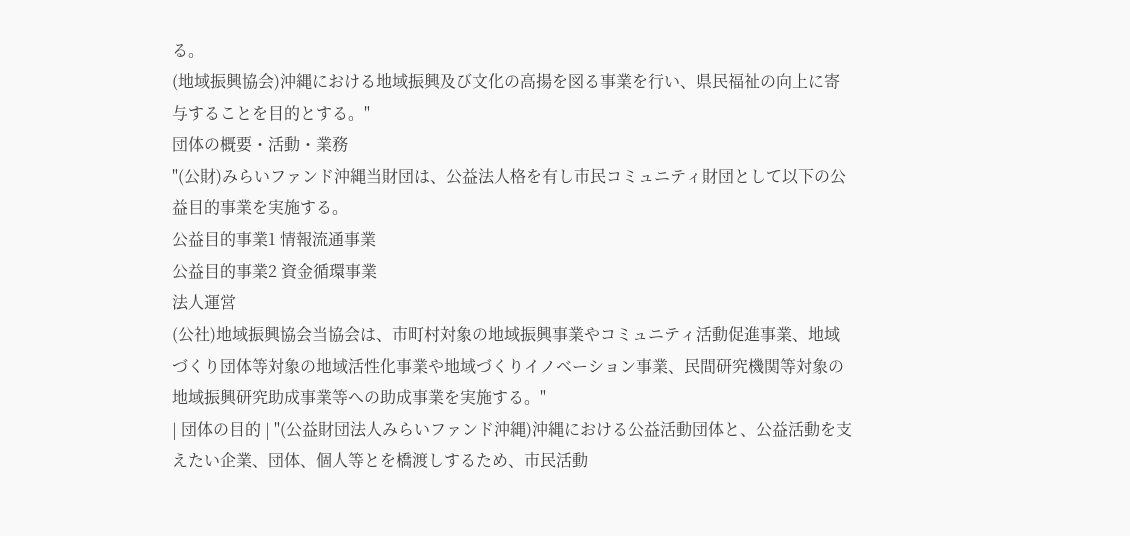る。
(地域振興協会)沖縄における地域振興及び文化の高揚を図る事業を行い、県民福祉の向上に寄与することを目的とする。"
団体の概要・活動・業務
"(公財)みらいファンド沖縄当財団は、公益法人格を有し市民コミュニティ財団として以下の公益目的事業を実施する。
公益目的事業1 情報流通事業
公益目的事業2 資金循環事業
法人運営
(公社)地域振興協会当協会は、市町村対象の地域振興事業やコミュニティ活動促進事業、地域づくり団体等対象の地域活性化事業や地域づくりイノベーション事業、民間研究機関等対象の地域振興研究助成事業等への助成事業を実施する。"
| 団体の目的 | "(公益財団法人みらいファンド沖縄)沖縄における公益活動団体と、公益活動を支えたい企業、団体、個人等とを橋渡しするため、市民活動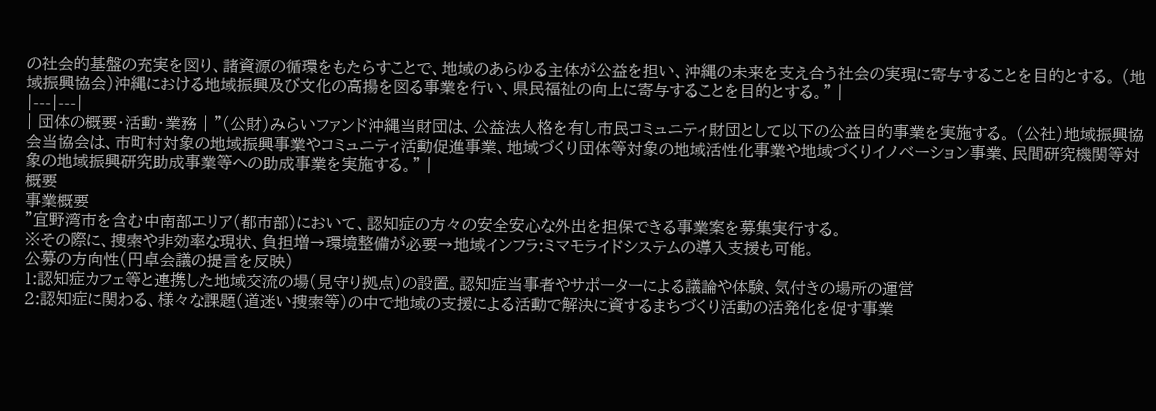の社会的基盤の充実を図り、諸資源の循環をもたらすことで、地域のあらゆる主体が公益を担い、沖縄の未来を支え合う社会の実現に寄与することを目的とする。 (地域振興協会)沖縄における地域振興及び文化の高揚を図る事業を行い、県民福祉の向上に寄与することを目的とする。" |
|---|---|
| 団体の概要・活動・業務 | "(公財)みらいファンド沖縄当財団は、公益法人格を有し市民コミュニティ財団として以下の公益目的事業を実施する。 (公社)地域振興協会当協会は、市町村対象の地域振興事業やコミュニティ活動促進事業、地域づくり団体等対象の地域活性化事業や地域づくりイノベーション事業、民間研究機関等対象の地域振興研究助成事業等への助成事業を実施する。" |
概要
事業概要
"宜野湾市を含む中南部エリア(都市部)において、認知症の方々の安全安心な外出を担保できる事業案を募集実行する。
※その際に、捜索や非効率な現状、負担増→環境整備が必要→地域インフラ:ミマモライドシステムの導入支援も可能。
公募の方向性(円卓会議の提言を反映)
1:認知症カフェ等と連携した地域交流の場(見守り拠点)の設置。認知症当事者やサポーターによる議論や体験、気付きの場所の運営
2:認知症に関わる、様々な課題(道迷い捜索等)の中で地域の支援による活動で解決に資するまちづくり活動の活発化を促す事業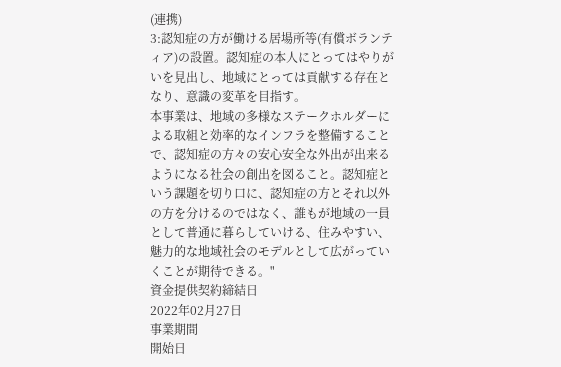(連携)
3:認知症の方が働ける居場所等(有償ボランティア)の設置。認知症の本人にとってはやりがいを見出し、地域にとっては貢献する存在となり、意識の変革を目指す。
本事業は、地域の多様なステークホルダーによる取組と効率的なインフラを整備することで、認知症の方々の安心安全な外出が出来るようになる社会の創出を図ること。認知症という課題を切り口に、認知症の方とそれ以外の方を分けるのではなく、誰もが地域の一員として普通に暮らしていける、住みやすい、魅力的な地域社会のモデルとして広がっていくことが期待できる。"
資金提供契約締結日
2022年02月27日
事業期間
開始日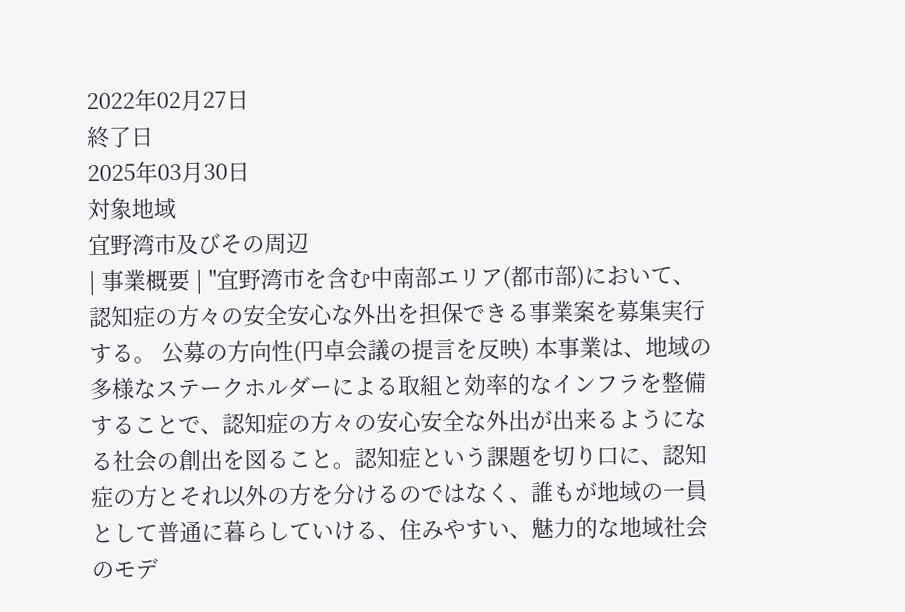2022年02月27日
終了日
2025年03月30日
対象地域
宜野湾市及びその周辺
| 事業概要 | "宜野湾市を含む中南部エリア(都市部)において、認知症の方々の安全安心な外出を担保できる事業案を募集実行する。 公募の方向性(円卓会議の提言を反映) 本事業は、地域の多様なステークホルダーによる取組と効率的なインフラを整備することで、認知症の方々の安心安全な外出が出来るようになる社会の創出を図ること。認知症という課題を切り口に、認知症の方とそれ以外の方を分けるのではなく、誰もが地域の一員として普通に暮らしていける、住みやすい、魅力的な地域社会のモデ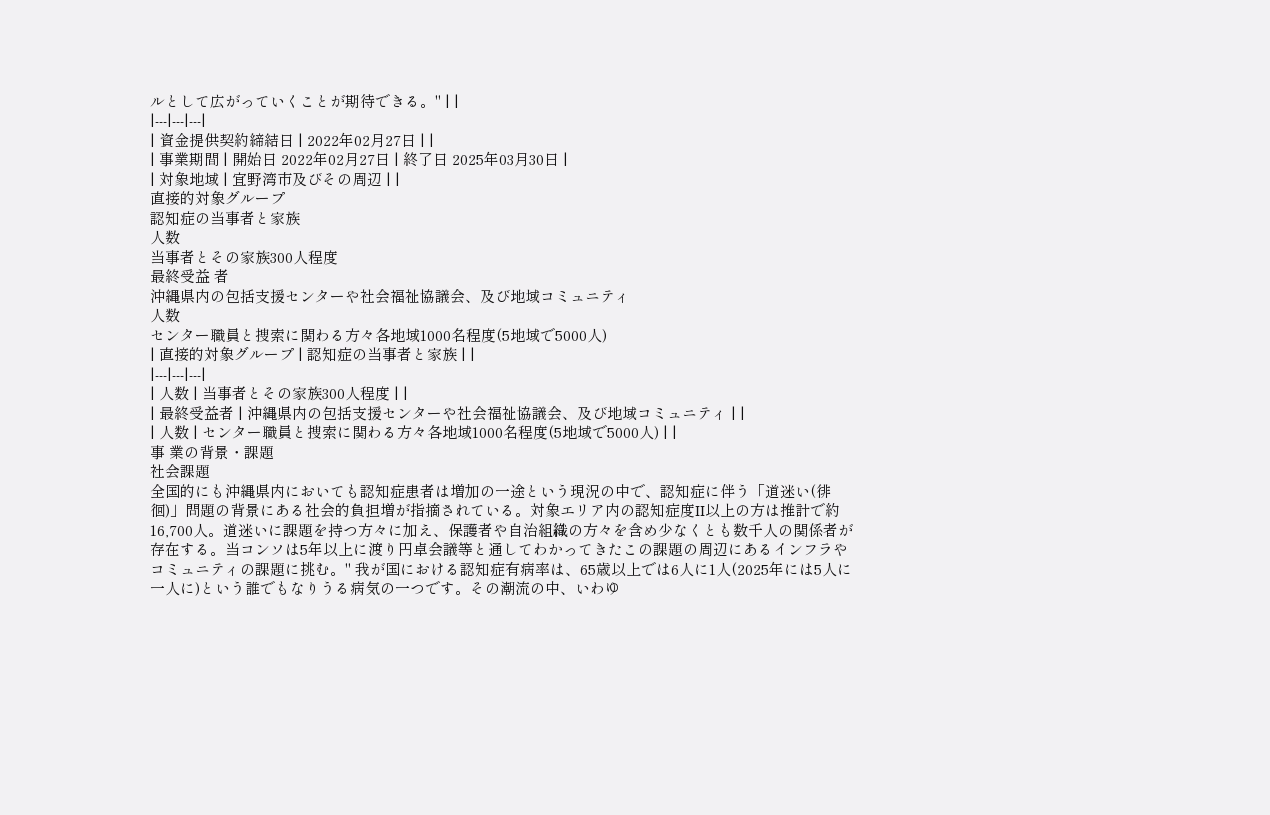ルとして広がっていくことが期待できる。" | |
|---|---|---|
| 資金提供契約締結日 | 2022年02月27日 | |
| 事業期間 | 開始日 2022年02月27日 | 終了日 2025年03月30日 |
| 対象地域 | 宜野湾市及びその周辺 | |
直接的対象グループ
認知症の当事者と家族
人数
当事者とその家族300人程度
最終受益 者
沖縄県内の包括支援センターや社会福祉協議会、及び地域コミュニティ
人数
センター職員と捜索に関わる方々各地域1000名程度(5地域で5000人)
| 直接的対象グループ | 認知症の当事者と家族 | |
|---|---|---|
| 人数 | 当事者とその家族300人程度 | |
| 最終受益者 | 沖縄県内の包括支援センターや社会福祉協議会、及び地域コミュニティ | |
| 人数 | センター職員と捜索に関わる方々各地域1000名程度(5地域で5000人) | |
事 業の背景・課題
社会課題
全国的にも沖縄県内においても認知症患者は増加の一途という現況の中で、認知症に伴う「道迷い(徘徊)」問題の背景にある社会的負担増が指摘されている。対象エリア内の認知症度II以上の方は推計で約16,700人。道迷いに課題を持つ方々に加え、保護者や自治組織の方々を含め少なくとも数千人の関係者が存在する。当コンソは5年以上に渡り円卓会議等と通してわかってきたこの課題の周辺にあるインフラやコミュニティの課題に挑む。" 我が国における認知症有病率は、65歳以上では6人に1人(2025年には5人に一人に)という誰でもなりうる病気の一つです。その潮流の中、いわゆ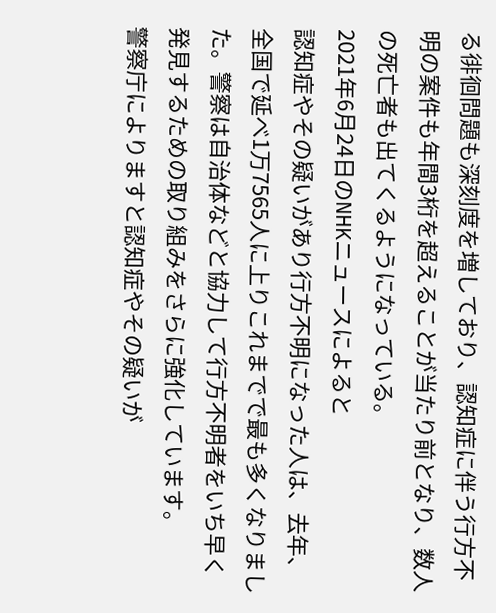る徘徊問題も深刻度を増しており、認知症に伴う行方不明の案件も年間3桁を超えることが当たり前となり、数人の死亡者も出てくるようになっている。
2021年6月24日のNHKニュースによると
認知症やその疑いがあり行方不明になった人は、去年、全国で延べ1万7565人に上りこれまでで最も多くなりました。警察は自治体などと協力して行方不明者をいち早く発見するための取り組みをさらに強化しています。
警察庁によりますと認知症やその疑いが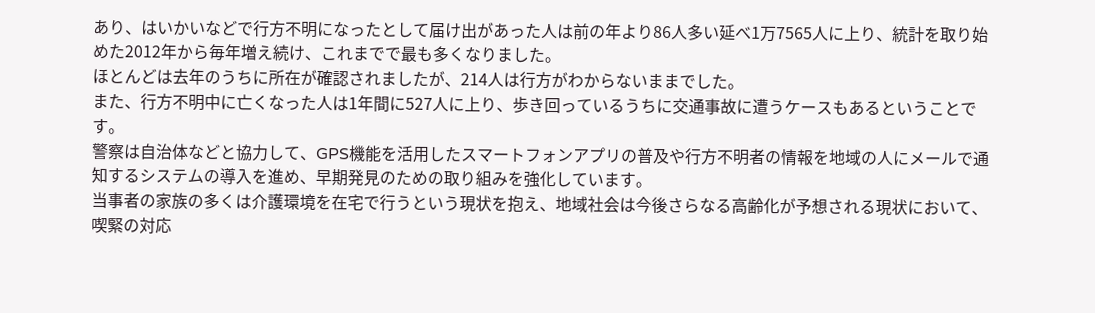あり、はいかいなどで行方不明になったとして届け出があった人は前の年より86人多い延べ1万7565人に上り、統計を取り始めた2012年から毎年増え続け、これまでで最も多くなりました。
ほとんどは去年のうちに所在が確認されましたが、214人は行方がわからないままでした。
また、行方不明中に亡くなった人は1年間に527人に上り、歩き回っているうちに交通事故に遭うケースもあるということです。
警察は自治体などと協力して、GPS機能を活用したスマートフォンアプリの普及や行方不明者の情報を地域の人にメールで通知するシステムの導入を進め、早期発見のための取り組みを強化しています。
当事者の家族の多くは介護環境を在宅で行うという現状を抱え、地域社会は今後さらなる高齢化が予想される現状において、喫緊の対応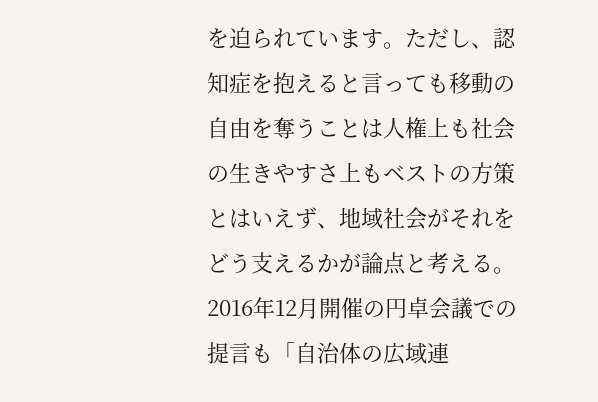を迫られています。ただし、認知症を抱えると言っても移動の自由を奪うことは人権上も社会の生きやすさ上もベストの方策とはいえず、地域社会がそれをどう支えるかが論点と考える。
2016年12月開催の円卓会議での提言も「自治体の広域連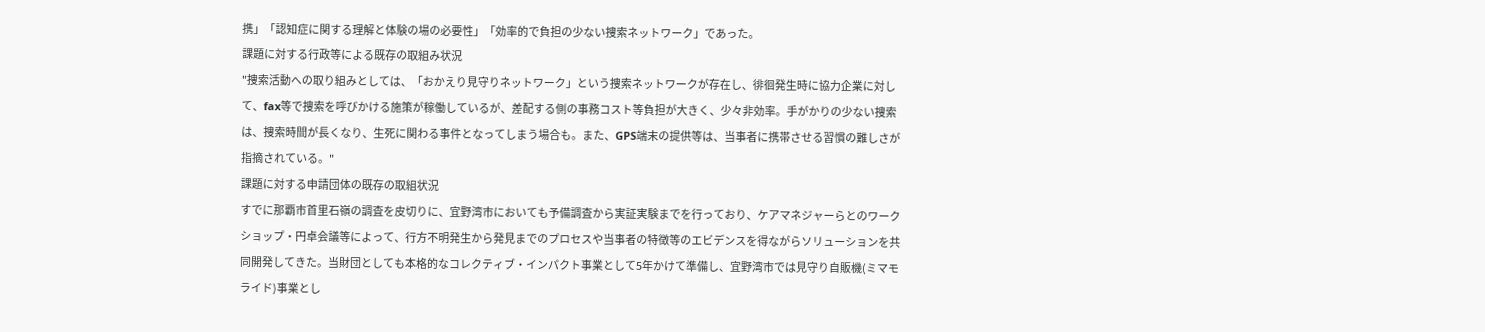携」「認知症に関する理解と体験の場の必要性」「効率的で負担の少ない捜索ネットワーク」であった。
課題に対する行政等による既存の取組み状況
"捜索活動への取り組みとしては、「おかえり見守りネットワーク」という捜索ネットワークが存在し、徘徊発生時に協力企業に対して、fax等で捜索を呼びかける施策が稼働しているが、差配する側の事務コスト等負担が大きく、少々非効率。手がかりの少ない捜索は、捜索時間が長くなり、生死に関わる事件となってしまう場合も。また、GPS端末の提供等は、当事者に携帯させる習慣の難しさが指摘されている。"
課題に対する申請団体の既存の取組状況
すでに那覇市首里石嶺の調査を皮切りに、宜野湾市においても予備調査から実証実験までを行っており、ケアマネジャーらとのワークショップ・円卓会議等によって、行方不明発生から発見までのプロセスや当事者の特徴等のエビデンスを得ながらソリューションを共同開発してきた。当財団としても本格的なコレクティブ・インパクト事業として5年かけて準備し、宜野湾市では見守り自販機(ミマモライド)事業とし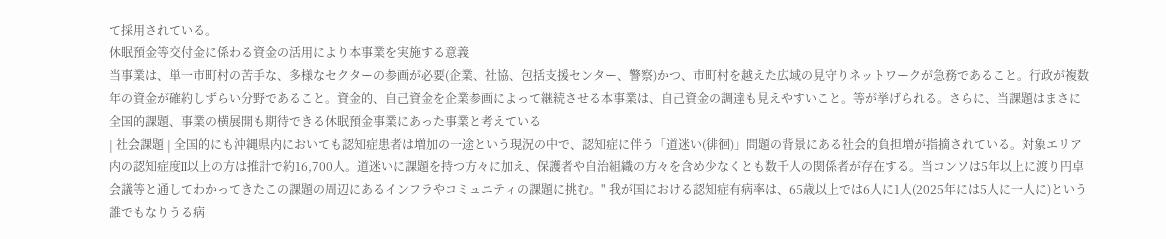て採用されている。
休眠預金等交付金に係わる資金の活用により本事業を実施する意義
当事業は、単一市町村の苦手な、多様なセクターの参画が必要(企業、社協、包括支援センター、警察)かつ、市町村を越えた広域の見守りネットワークが急務であること。行政が複数年の資金が確約しずらい分野であること。資金的、自己資金を企業参画によって継続させる本事業は、自己資金の調達も見えやすいこと。等が挙げられる。さらに、当課題はまさに全国的課題、事業の横展開も期待できる休眠預金事業にあった事業と考えている
| 社会課題 | 全国的にも沖縄県内においても認知症患者は増加の一途という現況の中で、認知症に伴う「道迷い(徘徊)」問題の背景にある社会的負担増が指摘されている。対象エリア内の認知症度II以上の方は推計で約16,700人。道迷いに課題を持つ方々に加え、保護者や自治組織の方々を含め少なくとも数千人の関係者が存在する。当コンソは5年以上に渡り円卓会議等と通してわかってきたこの課題の周辺にあるインフラやコミュニティの課題に挑む。" 我が国における認知症有病率は、65歳以上では6人に1人(2025年には5人に一人に)という誰でもなりうる病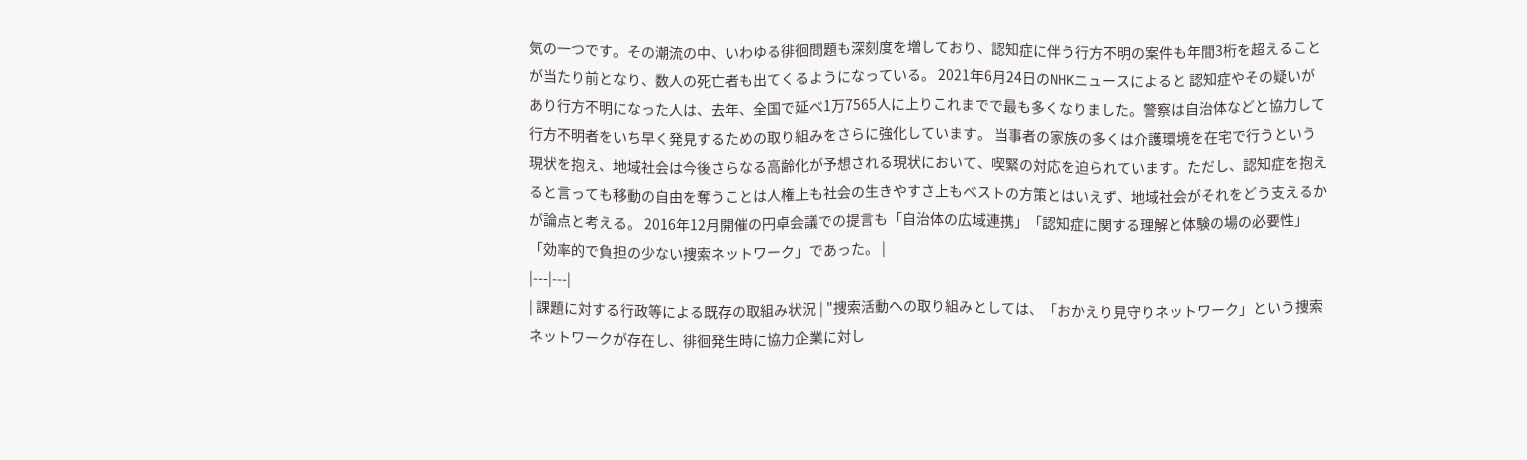気の一つです。その潮流の中、いわゆる徘徊問題も深刻度を増しており、認知症に伴う行方不明の案件も年間3桁を超えることが当たり前となり、数人の死亡者も出てくるようになっている。 2021年6月24日のNHKニュースによると 認知症やその疑いがあり行方不明になった人は、去年、全国で延べ1万7565人に上りこれまでで最も多くなりました。警察は自治体などと協力して行方不明者をいち早く発見するための取り組みをさらに強化しています。 当事者の家族の多くは介護環境を在宅で行うという現状を抱え、地域社会は今後さらなる高齢化が予想される現状において、喫緊の対応を迫られています。ただし、認知症を抱えると言っても移動の自由を奪うことは人権上も社会の生きやすさ上もベストの方策とはいえず、地域社会がそれをどう支えるかが論点と考える。 2016年12月開催の円卓会議での提言も「自治体の広域連携」「認知症に関する理解と体験の場の必要性」「効率的で負担の少ない捜索ネットワーク」であった。 |
|---|---|
| 課題に対する行政等による既存の取組み状況 | "捜索活動への取り組みとしては、「おかえり見守りネットワーク」という捜索ネットワークが存在し、徘徊発生時に協力企業に対し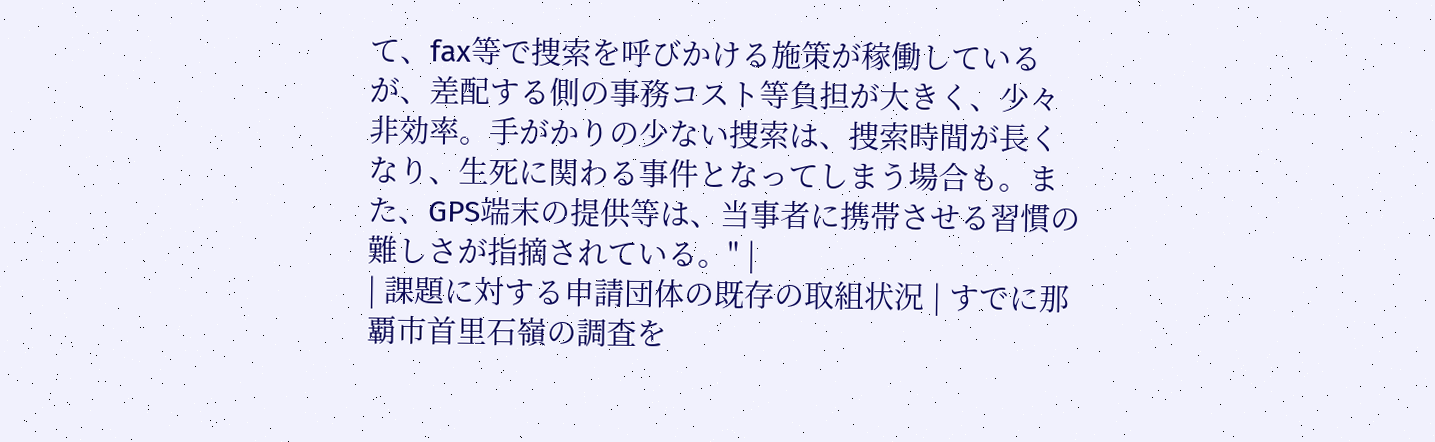て、fax等で捜索を呼びかける施策が稼働しているが、差配する側の事務コスト等負担が大きく、少々非効率。手がかりの少ない捜索は、捜索時間が長くなり、生死に関わる事件となってしまう場合も。また、GPS端末の提供等は、当事者に携帯させる習慣の難しさが指摘されている。" |
| 課題に対する申請団体の既存の取組状況 | すでに那覇市首里石嶺の調査を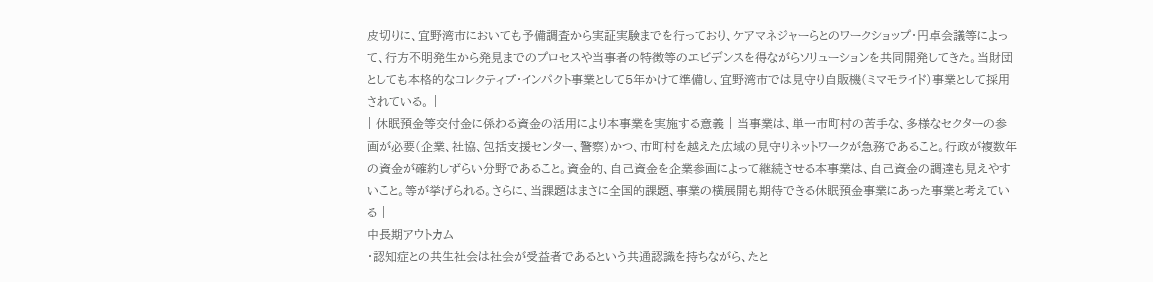皮切りに、宜野湾市においても予備調査から実証実験までを行っており、ケアマネジャーらとのワークショップ・円卓会議等によって、行方不明発生から発見までのプロセスや当事者の特徴等のエビデンスを得ながらソリューションを共同開発してきた。当財団としても本格的なコレクティブ・インパクト事業として5年かけて準備し、宜野湾市では見守り自販機(ミマモライド)事業として採用されている。 |
| 休眠預金等交付金に係わる資金の活用により本事業を実施する意義 | 当事業は、単一市町村の苦手な、多様なセクターの参画が必要(企業、社協、包括支援センター、警察)かつ、市町村を越えた広域の見守りネットワークが急務であること。行政が複数年の資金が確約しずらい分野であること。資金的、自己資金を企業参画によって継続させる本事業は、自己資金の調達も見えやすいこと。等が挙げられる。さらに、当課題はまさに全国的課題、事業の横展開も期待できる休眠預金事業にあった事業と考えている |
中長期アウトカム
・認知症との共生社会は社会が受益者であるという共通認識を持ちながら、たと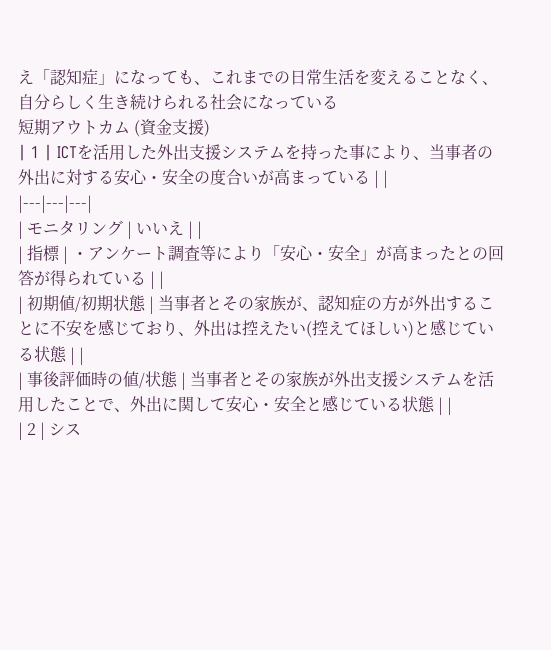え「認知症」になっても、これまでの日常生活を変えることなく、自分らしく生き続けられる社会になっている
短期アウトカム (資金支援)
| 1 | ICTを活用した外出支援システムを持った事により、当事者の外出に対する安心・安全の度合いが高まっている | |
|---|---|---|
| モニタリング | いいえ | |
| 指標 | ・アンケート調査等により「安心・安全」が高まったとの回答が得られている | |
| 初期値/初期状態 | 当事者とその家族が、認知症の方が外出することに不安を感じており、外出は控えたい(控えてほしい)と感じている状態 | |
| 事後評価時の値/状態 | 当事者とその家族が外出支援システムを活用したことで、外出に関して安心・安全と感じている状態 | |
| 2 | シス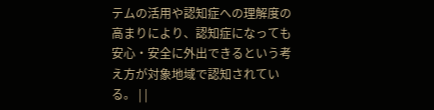テムの活用や認知症への理解度の高まりにより、認知症になっても安心・安全に外出できるという考え方が対象地域で認知されている。 | |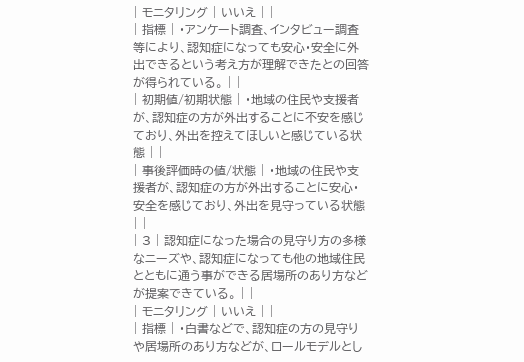| モニタリング | いいえ | |
| 指標 | ・アンケート調査、インタビュー調査等により、認知症になっても安心・安全に外出できるという考え方が理解できたとの回答が得られている。 | |
| 初期値/初期状態 | ・地域の住民や支援者が、認知症の方が外出することに不安を感じており、外出を控えてほしいと感じている状態 | |
| 事後評価時の値/状態 | ・地域の住民や支援者が、認知症の方が外出することに安心・安全を感じており、外出を見守っている状態 | |
| 3 | 認知症になった場合の見守り方の多様なニーズや、認知症になっても他の地域住民とともに通う事ができる居場所のあり方などが提案できている。 | |
| モニタリング | いいえ | |
| 指標 | ・白書などで、認知症の方の見守りや居場所のあり方などが、ロールモデルとし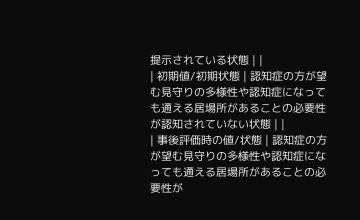提示されている状態 | |
| 初期値/初期状態 | 認知症の方が望む見守りの多様性や認知症になっても通える居場所があることの必要性が認知されていない状態 | |
| 事後評価時の値/状態 | 認知症の方が望む見守りの多様性や認知症になっても通える居場所があることの必要性が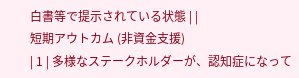白書等で提示されている状態 | |
短期アウトカム (非資金支援)
| 1 | 多様なステークホルダーが、認知症になって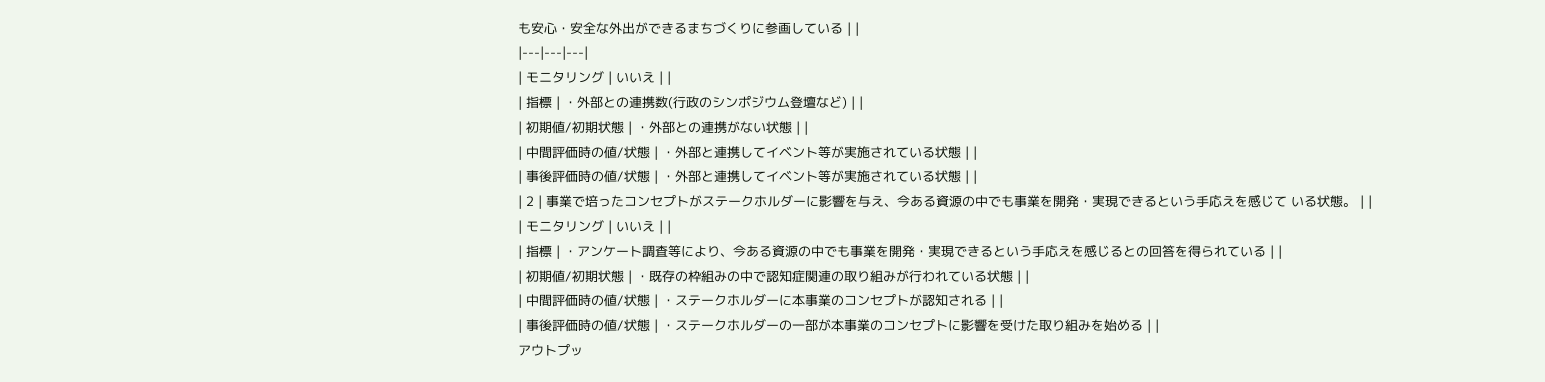も安心・安全な外出ができるまちづくりに参画している | |
|---|---|---|
| モニタリング | いいえ | |
| 指標 | ・外部との連携数(行政のシンポジウム登壇など) | |
| 初期値/初期状態 | ・外部との連携がない状態 | |
| 中間評価時の値/状態 | ・外部と連携してイベント等が実施されている状態 | |
| 事後評価時の値/状態 | ・外部と連携してイベント等が実施されている状態 | |
| 2 | 事業で培ったコンセプトがステークホルダーに影響を与え、今ある資源の中でも事業を開発・実現できるという手応えを感じて いる状態。 | |
| モニタリング | いいえ | |
| 指標 | ・アンケート調査等により、今ある資源の中でも事業を開発・実現できるという手応えを感じるとの回答を得られている | |
| 初期値/初期状態 | ・既存の枠組みの中で認知症関連の取り組みが行われている状態 | |
| 中間評価時の値/状態 | ・ステークホルダーに本事業のコンセプトが認知される | |
| 事後評価時の値/状態 | ・ステークホルダーの一部が本事業のコンセプトに影響を受けた取り組みを始める | |
アウトプッ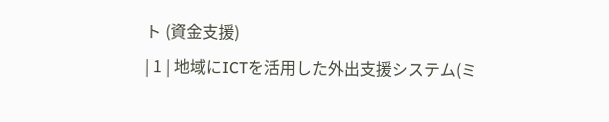ト (資金支援)
| 1 | 地域にICTを活用した外出支援システム(ミ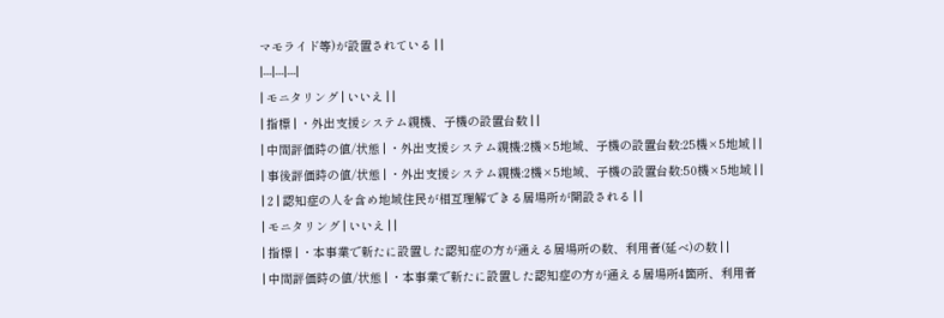マモライド等)が設置されている | |
|---|---|---|
| モニタリング | いいえ | |
| 指標 | ・外出支援システム親機、子機の設置台数 | |
| 中間評価時の値/状態 | ・外出支援システム親機:2機×5地域、子機の設置台数:25機×5地域 | |
| 事後評価時の値/状態 | ・外出支援システム親機:2機×5地域、子機の設置台数:50機×5地域 | |
| 2 | 認知症の人を含め地域住民が相互理解できる居場所が開設される | |
| モニタリング | いいえ | |
| 指標 | ・本事業で新たに設置した認知症の方が通える居場所の数、利用者(延べ)の数 | |
| 中間評価時の値/状態 | ・本事業で新たに設置した認知症の方が通える居場所4箇所、利用者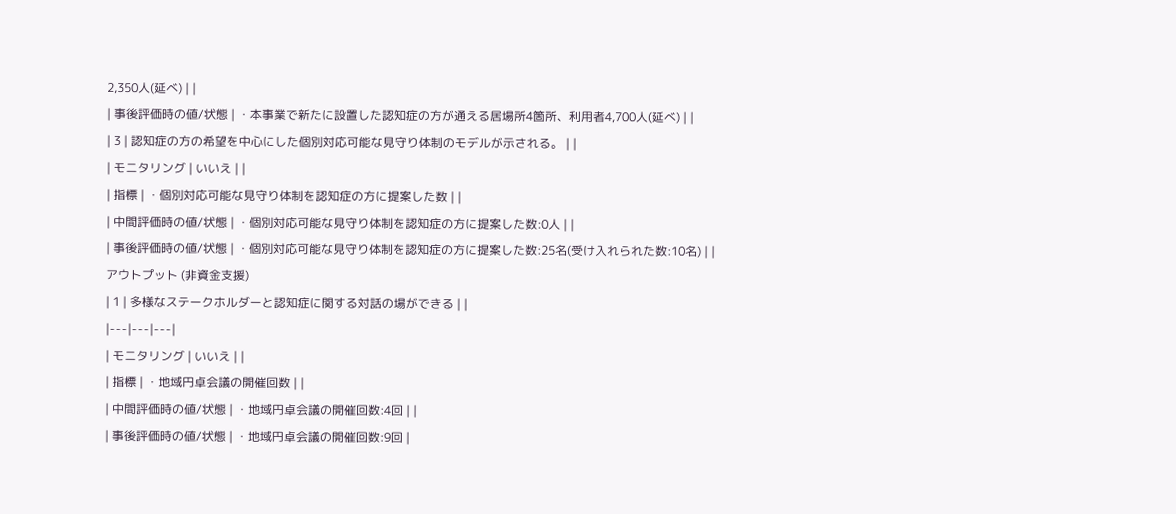2,350人(延べ) | |
| 事後評価時の値/状態 | ・本事業で新たに設置した認知症の方が通える居場所4箇所、利用者4,700人(延べ) | |
| 3 | 認知症の方の希望を中心にした個別対応可能な見守り体制のモデルが示される。 | |
| モニタリング | いいえ | |
| 指標 | ・個別対応可能な見守り体制を認知症の方に提案した数 | |
| 中間評価時の値/状態 | ・個別対応可能な見守り体制を認知症の方に提案した数:0人 | |
| 事後評価時の値/状態 | ・個別対応可能な見守り体制を認知症の方に提案した数:25名(受け入れられた数:10名) | |
アウトプット (非資金支援)
| 1 | 多様なステークホルダーと認知症に関する対話の場ができる | |
|---|---|---|
| モニタリング | いいえ | |
| 指標 | ・地域円卓会議の開催回数 | |
| 中間評価時の値/状態 | ・地域円卓会議の開催回数:4回 | |
| 事後評価時の値/状態 | ・地域円卓会議の開催回数:9回 |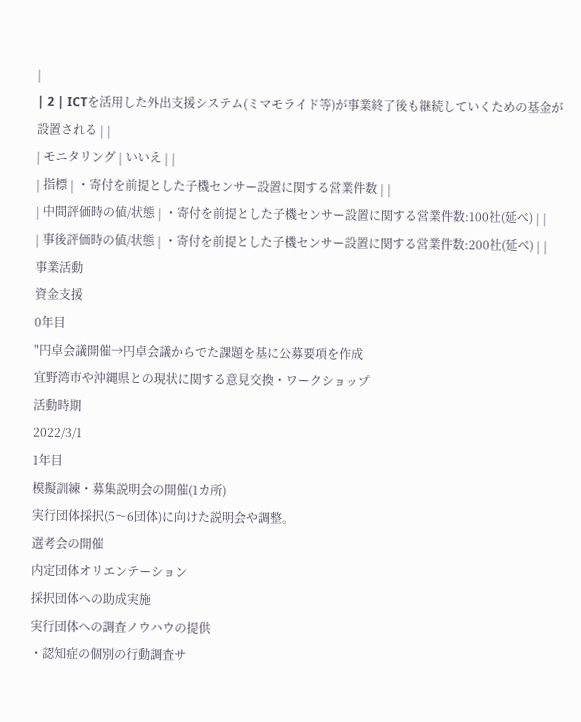|
| 2 | ICTを活用した外出支援システム(ミマモライド等)が事業終了後も継続していくための基金が設置される | |
| モニタリング | いいえ | |
| 指標 | ・寄付を前提とした子機センサー設置に関する営業件数 | |
| 中間評価時の値/状態 | ・寄付を前提とした子機センサー設置に関する営業件数:100社(延べ) | |
| 事後評価時の値/状態 | ・寄付を前提とした子機センサー設置に関する営業件数:200社(延べ) | |
事業活動
資金支援
0年目
"円卓会議開催→円卓会議からでた課題を基に公募要項を作成
宜野湾市や沖縄県との現状に関する意見交換・ワークショップ
活動時期
2022/3/1
1年目
模擬訓練・募集説明会の開催(1カ所)
実行団体採択(5〜6団体)に向けた説明会や調整。
選考会の開催
内定団体オリエンテーション
採択団体への助成実施
実行団体への調査ノウハウの提供
・認知症の個別の行動調査サ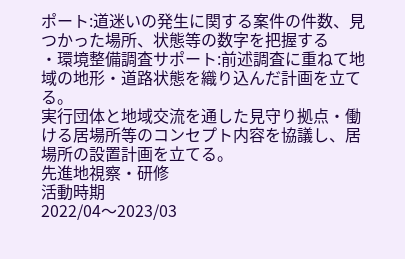ポート:道迷いの発生に関する案件の件数、見つかった場所、状態等の数字を把握する
・環境整備調査サポート:前述調査に重ねて地域の地形・道路状態を織り込んだ計画を立てる。
実行団体と地域交流を通した見守り拠点・働ける居場所等のコンセプト内容を協議し、居場所の設置計画を立てる。
先進地視察・研修
活動時期
2022/04〜2023/03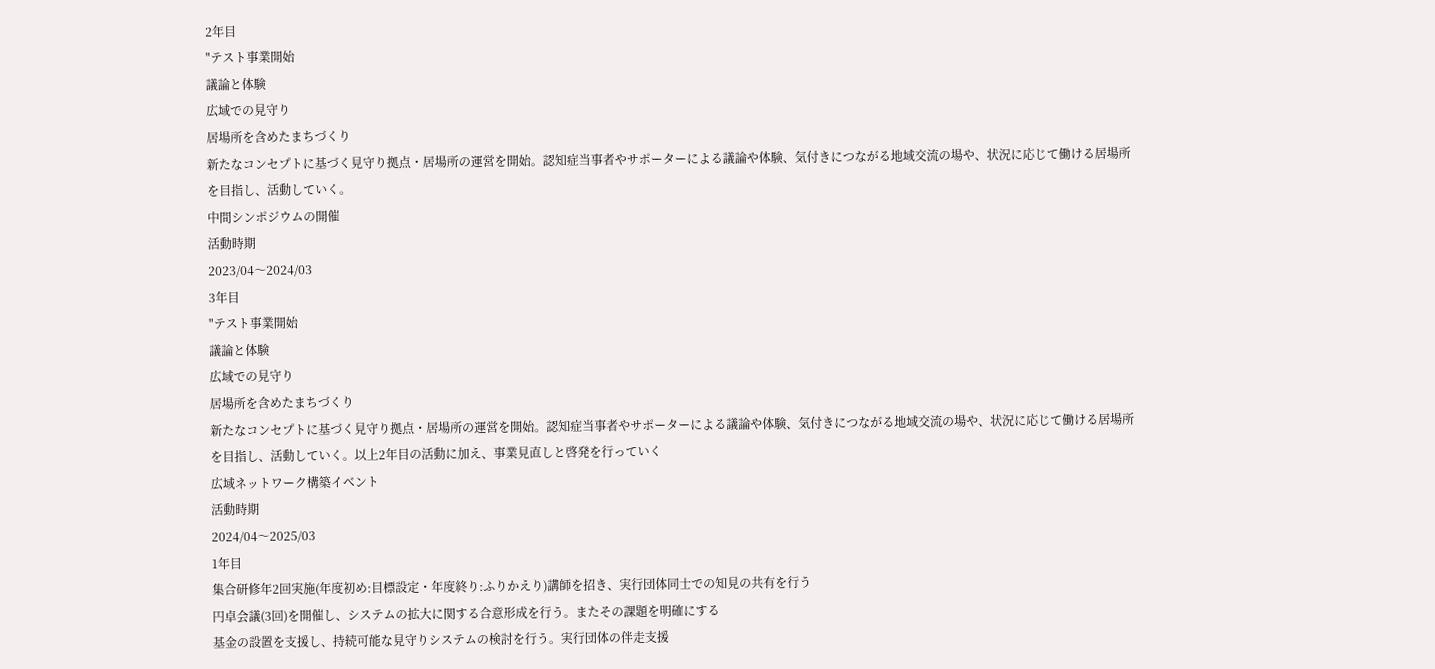2年目
"テスト事業開始
議論と体験
広域での見守り
居場所を含めたまちづくり
新たなコンセプトに基づく見守り拠点・居場所の運営を開始。認知症当事者やサポーターによる議論や体験、気付きにつながる地域交流の場や、状況に応じて働ける居場所を目指し、活動していく。
中間シンポジウムの開催
活動時期
2023/04〜2024/03
3年目
"テスト事業開始
議論と体験
広域での見守り
居場所を含めたまちづくり
新たなコンセプトに基づく見守り拠点・居場所の運営を開始。認知症当事者やサポーターによる議論や体験、気付きにつながる地域交流の場や、状況に応じて働ける居場所を目指し、活動していく。以上2年目の活動に加え、事業見直しと啓発を行っていく
広域ネットワーク構築イベント
活動時期
2024/04〜2025/03
1年目
集合研修年2回実施(年度初め:目標設定・年度終り:ふりかえり)講師を招き、実行団体同士での知見の共有を行う
円卓会議(3回)を開催し、システムの拡大に関する合意形成を行う。またその課題を明確にする
基金の設置を支援し、持続可能な見守りシステムの検討を行う。実行団体の伴走支援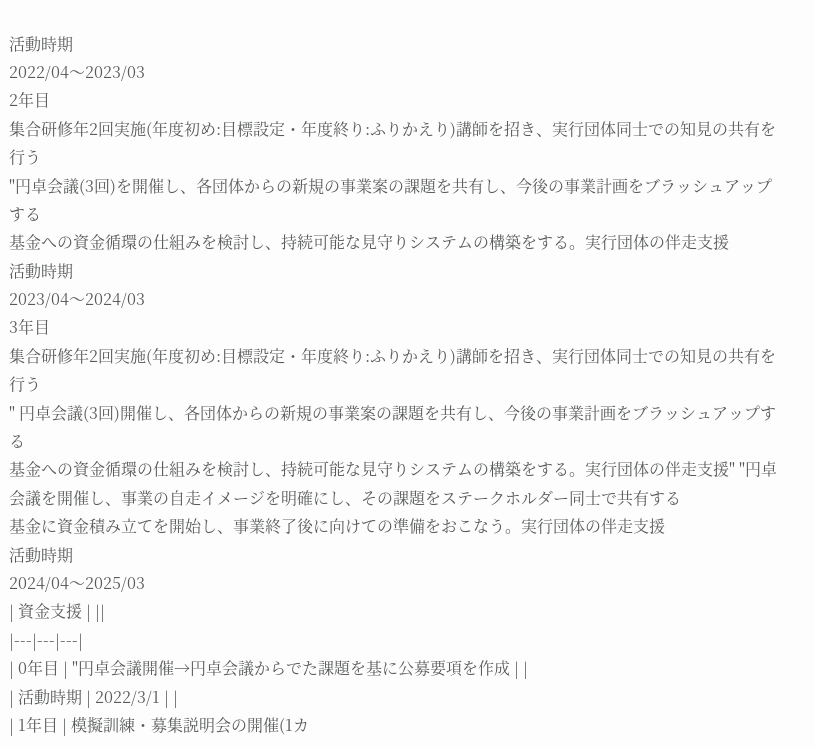活動時期
2022/04〜2023/03
2年目
集合研修年2回実施(年度初め:目標設定・年度終り:ふりかえり)講師を招き、実行団体同士での知見の共有を行う
"円卓会議(3回)を開催し、各団体からの新規の事業案の課題を共有し、今後の事業計画をブラッシュアップする
基金への資金循環の仕組みを検討し、持続可能な見守りシステムの構築をする。実行団体の伴走支援
活動時期
2023/04〜2024/03
3年目
集合研修年2回実施(年度初め:目標設定・年度終り:ふりかえり)講師を招き、実行団体同士での知見の共有を行う
" 円卓会議(3回)開催し、各団体からの新規の事業案の課題を共有し、今後の事業計画をブラッシュアップする
基金への資金循環の仕組みを検討し、持続可能な見守りシステムの構築をする。実行団体の伴走支援" "円卓会議を開催し、事業の自走イメージを明確にし、その課題をステークホルダー同士で共有する
基金に資金積み立てを開始し、事業終了後に向けての準備をおこなう。実行団体の伴走支援
活動時期
2024/04〜2025/03
| 資金支援 | ||
|---|---|---|
| 0年目 | "円卓会議開催→円卓会議からでた課題を基に公募要項を作成 | |
| 活動時期 | 2022/3/1 | |
| 1年目 | 模擬訓練・募集説明会の開催(1カ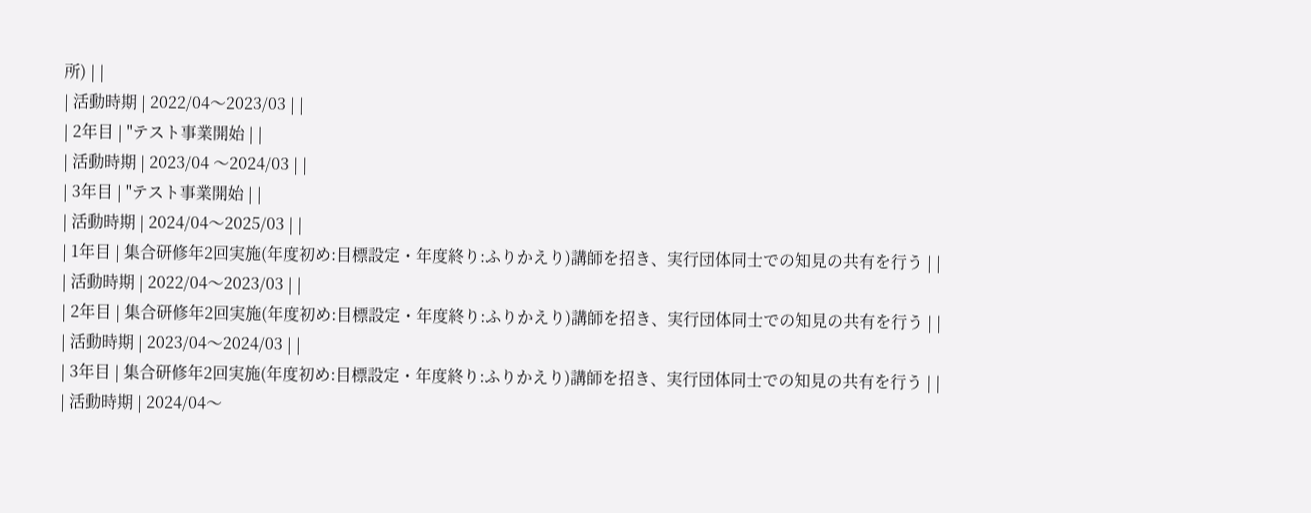所) | |
| 活動時期 | 2022/04〜2023/03 | |
| 2年目 | "テスト事業開始 | |
| 活動時期 | 2023/04 〜2024/03 | |
| 3年目 | "テスト事業開始 | |
| 活動時期 | 2024/04〜2025/03 | |
| 1年目 | 集合研修年2回実施(年度初め:目標設定・年度終り:ふりかえり)講師を招き、実行団体同士での知見の共有を行う | |
| 活動時期 | 2022/04〜2023/03 | |
| 2年目 | 集合研修年2回実施(年度初め:目標設定・年度終り:ふりかえり)講師を招き、実行団体同士での知見の共有を行う | |
| 活動時期 | 2023/04〜2024/03 | |
| 3年目 | 集合研修年2回実施(年度初め:目標設定・年度終り:ふりかえり)講師を招き、実行団体同士での知見の共有を行う | |
| 活動時期 | 2024/04〜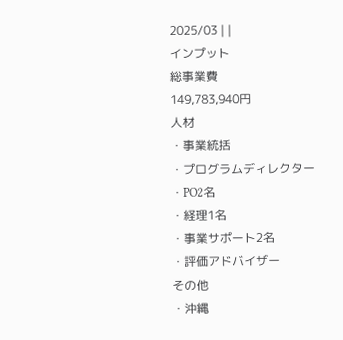2025/03 | |
インプット
総事業費
149,783,940円
人材
・事業統括
・プログラムディレクター
・PO2名
・経理1名
・事業サポート2名
・評価アドバイザー
その他
・沖縄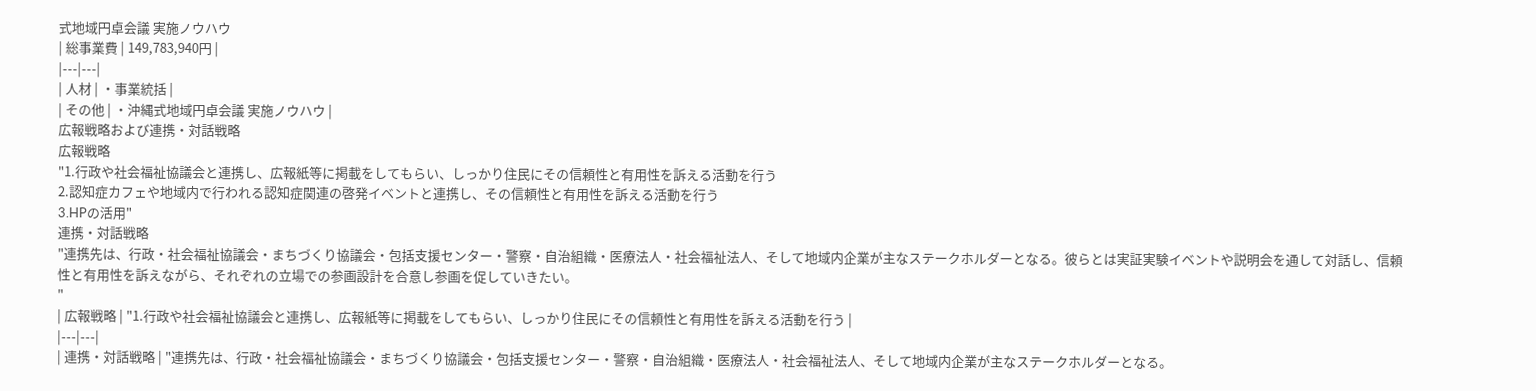式地域円卓会議 実施ノウハウ
| 総事業費 | 149,783,940円 |
|---|---|
| 人材 | ・事業統括 |
| その他 | ・沖縄式地域円卓会議 実施ノウハウ |
広報戦略および連携・対話戦略
広報戦略
"1.行政や社会福祉協議会と連携し、広報紙等に掲載をしてもらい、しっかり住民にその信頼性と有用性を訴える活動を行う
2.認知症カフェや地域内で行われる認知症関連の啓発イベントと連携し、その信頼性と有用性を訴える活動を行う
3.HPの活用"
連携・対話戦略
"連携先は、行政・社会福祉協議会・まちづくり協議会・包括支援センター・警察・自治組織・医療法人・社会福祉法人、そして地域内企業が主なステークホルダーとなる。彼らとは実証実験イベントや説明会を通して対話し、信頼性と有用性を訴えながら、それぞれの立場での参画設計を合意し参画を促していきたい。
"
| 広報戦略 | "1.行政や社会福祉協議会と連携し、広報紙等に掲載をしてもらい、しっかり住民にその信頼性と有用性を訴える活動を行う |
|---|---|
| 連携・対話戦略 | "連携先は、行政・社会福祉協議会・まちづくり協議会・包括支援センター・警察・自治組織・医療法人・社会福祉法人、そして地域内企業が主なステークホルダーとなる。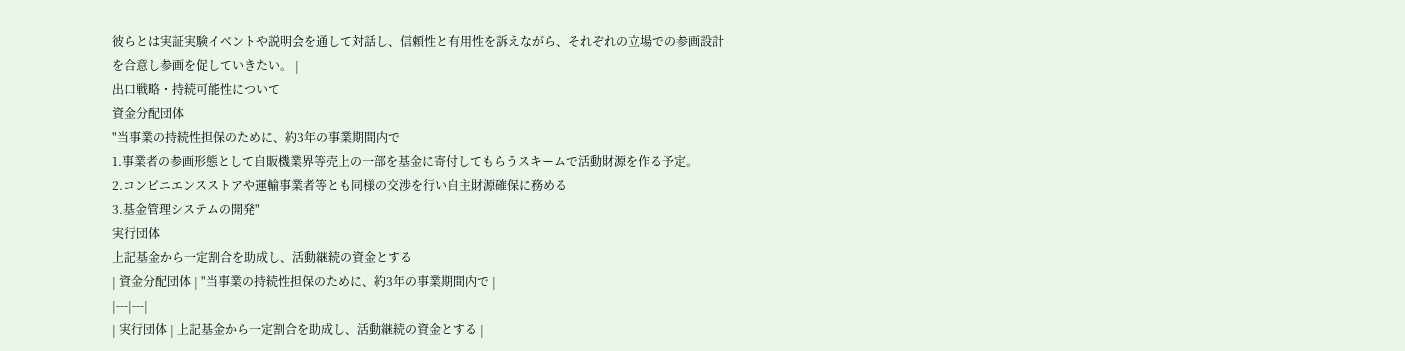彼らとは実証実験イベントや説明会を通して対話し、信頼性と有用性を訴えながら、それぞれの立場での参画設計を合意し参画を促していきたい。 |
出口戦略・持続可能性について
資金分配団体
"当事業の持続性担保のために、約3年の事業期間内で
1.事業者の参画形態として自販機業界等売上の一部を基金に寄付してもらうスキームで活動財源を作る予定。
2.コンビニエンスストアや運輸事業者等とも同様の交渉を行い自主財源確保に務める
3.基金管理システムの開発"
実行団体
上記基金から一定割合を助成し、活動継続の資金とする
| 資金分配団体 | "当事業の持続性担保のために、約3年の事業期間内で |
|---|---|
| 実行団体 | 上記基金から一定割合を助成し、活動継続の資金とする |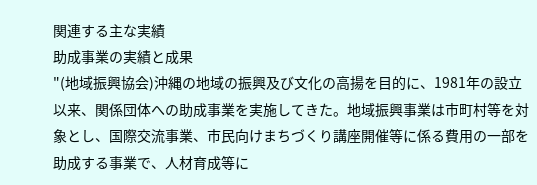関連する主な実績
助成事業の実績と成果
"(地域振興協会)沖縄の地域の振興及び文化の高揚を目的に、1981年の設立以来、関係団体への助成事業を実施してきた。地域振興事業は市町村等を対象とし、国際交流事業、市民向けまちづくり講座開催等に係る費用の一部を助成する事業で、人材育成等に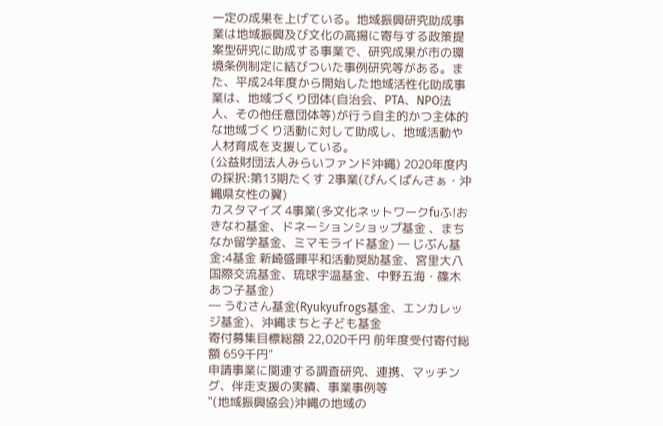一定の成果を上げている。地域振興研究助成事業は地域振興及び文化の高揚に寄与する政策提案型研究に助成する事業で、研究成果が市の環境条例制定に結びついた事例研究等がある。また、平成24年度から開始した地域活性化助成事業は、地域づくり団体(自治会、PTA、NPO法人、その他任意団体等)が行う自主的かつ主体的な地域づくり活動に対して助成し、地域活動や人材育成を支援している。
(公益財団法人みらいファンド沖縄) 2020年度内の採択:第13期たくす 2事業(ぴんくぱんさぁ・沖縄県女性の翼)
カスタマイズ 4事業(多文化ネットワークfuふ!おきなわ基金、ドネーションショップ基金 、まちなか留学基金、ミマモライド基金) ― じぶん基金:4基金 新崎盛暉平和活動奨励基金、宮里大八国際交流基金、琉球宇温基金、中野五海・篠木あつ子基金)
― うむさん基金(Ryukyufrogs基金、エンカレッジ基金)、沖縄まちと子ども基金
寄付募集目標総額 22,020千円 前年度受付寄付総額 659千円"
申請事業に関連する調査研究、連携、マッチング、伴走支援の実績、事業事例等
"(地域振興協会)沖縄の地域の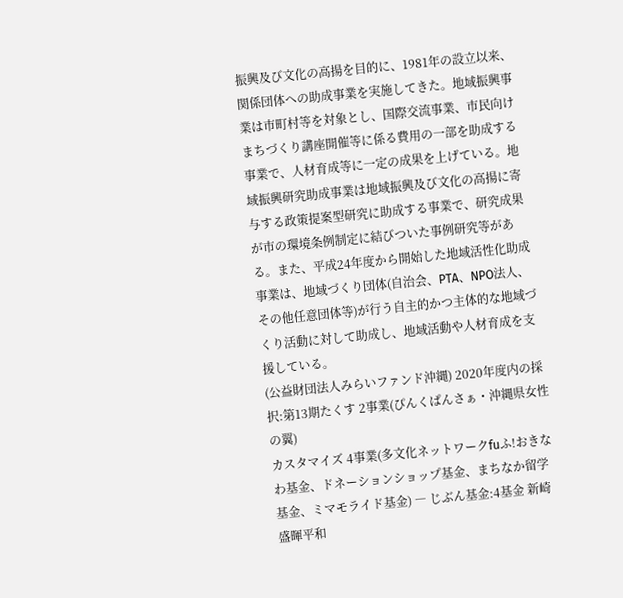振興及び文化の高揚を目的に、1981年の設立以来、関係団体への助成事業を実施してきた。地域振興事業は市町村等を対象とし、国際交流事業、市民向けまちづくり講座開催等に係る費用の一部を助成する事業で、人材育成等に一定の成果を上げている。地域振興研究助成事業は地域振興及び文化の高揚に寄与する政策提案型研究に助成する事業で、研究成果が市の環境条例制定に結びついた事例研究等がある。また、平成24年度から開始した地域活性化助成事業は、地域づくり団体(自治会、PTA、NPO法人、その他任意団体等)が行う自主的かつ主体的な地域づくり活動に対して助成し、地域活動や人材育成を支援している。
(公益財団法人みらいファンド沖縄) 2020年度内の採択:第13期たくす 2事業(ぴんくぱんさぁ・沖縄県女性の翼)
カスタマイズ 4事業(多文化ネットワークfuふ!おきなわ基金、ドネーションショップ基金、まちなか留学基金、ミマモライド基金) ― じぶん基金:4基金 新崎盛暉平和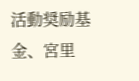活動奨励基金、宮里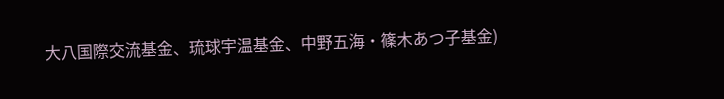大八国際交流基金、琉球宇温基金、中野五海・篠木あつ子基金)